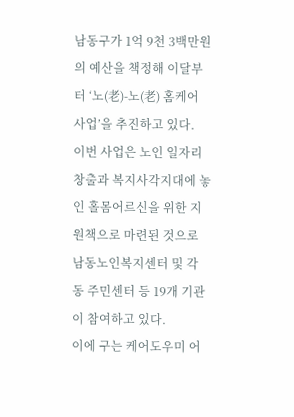남동구가 1억 9천 3백만원의 예산을 책정해 이달부터 ‘노(老)-노(老) 홈케어 사업’을 추진하고 있다.
이번 사업은 노인 일자리 창출과 복지사각지대에 놓인 홀몸어르신을 위한 지원책으로 마련된 것으로 남동노인복지센터 및 각 동 주민센터 등 19개 기관이 참여하고 있다.
이에 구는 케어도우미 어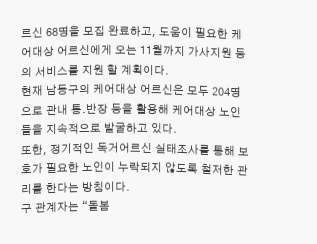르신 68명을 모집 완료하고, 도움이 필요한 케어대상 어르신에게 오는 11월까지 가사지원 등의 서비스를 지원 할 계획이다.
현재 남동구의 케어대상 어르신은 모두 204명으로 관내 통․반장 등을 활용해 케어대상 노인들을 지속적으로 발굴하고 있다.
또한, 정기적인 독거어르신 실태조사를 통해 보호가 필요한 노인이 누락되지 않도록 철저한 관리를 한다는 방침이다.
구 관계자는 “돌봄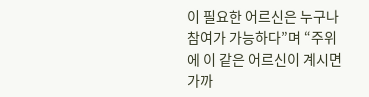이 필요한 어르신은 누구나 참여가 가능하다”며 “주위에 이 같은 어르신이 계시면 가까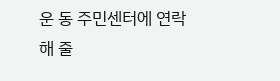운 동 주민센터에 연락해 줄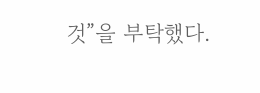것”을 부탁했다.